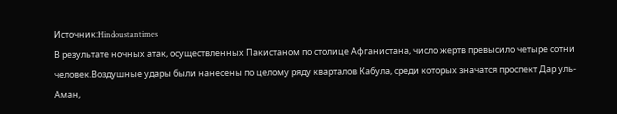Источник:Hindoustantimes
В результате ночных атак, осуществленных Пакистаном по столице Афганистана, число жертв превысило четыре сотни человек.Воздушные удары были нанесены по целому ряду кварталов Кабула, среди которых значатся проспект Дар уль-Аман,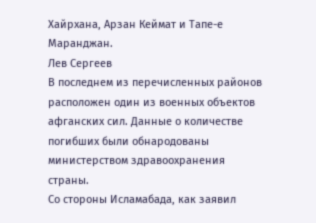Хайрхана, Арзан Кеймат и Тапе-е Маранджан.
Лев Сергеев
В последнем из перечисленных районов расположен один из военных объектов афганских сил. Данные о количестве погибших были обнародованы министерством здравоохранения страны.
Со стороны Исламабада, как заявил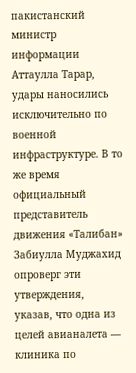пакистанский министр информации Аттаулла Тарар, удары наносились исключительно по военной инфраструктуре. В то же время официальный представитель движения «Талибан» Забиулла Муджахид опроверг эти утверждения, указав, что одна из целей авианалета — клиника по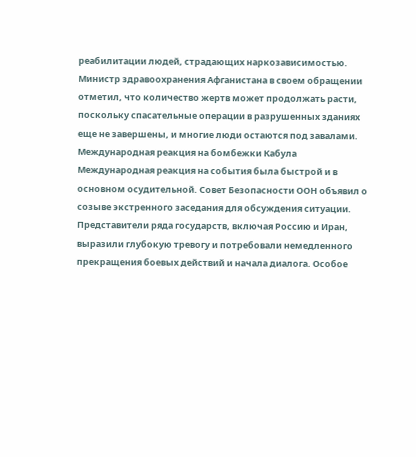реабилитации людей, страдающих наркозависимостью.
Министр здравоохранения Афганистана в своем обращении отметил, что количество жертв может продолжать расти, поскольку спасательные операции в разрушенных зданиях еще не завершены, и многие люди остаются под завалами.
Международная реакция на бомбежки Кабула
Международная реакция на события была быстрой и в основном осудительной. Совет Безопасности ООН объявил о созыве экстренного заседания для обсуждения ситуации. Представители ряда государств, включая Россию и Иран, выразили глубокую тревогу и потребовали немедленного прекращения боевых действий и начала диалога. Особое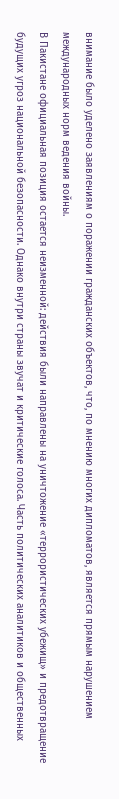внимание было уделено заявлениям о поражении гражданских объектов, что, по мнению многих дипломатов, является прямым нарушением международных норм ведения войны.
В Пакистане официальная позиция остается неизменной: действия были направлены на уничтожение «террористических убежищ» и предотвращение будущих угроз национальной безопасности. Однако внутри страны звучат и критические голоса. Часть политических аналитиков и общественных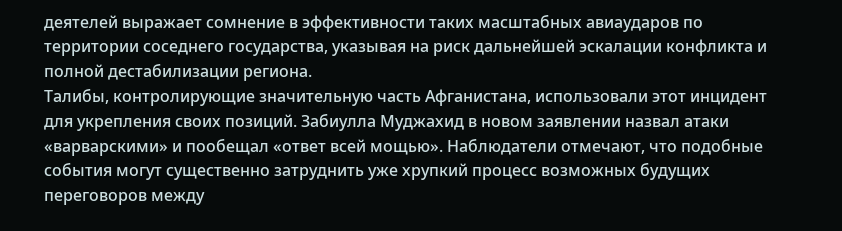деятелей выражает сомнение в эффективности таких масштабных авиаударов по территории соседнего государства, указывая на риск дальнейшей эскалации конфликта и полной дестабилизации региона.
Талибы, контролирующие значительную часть Афганистана, использовали этот инцидент для укрепления своих позиций. Забиулла Муджахид в новом заявлении назвал атаки «варварскими» и пообещал «ответ всей мощью». Наблюдатели отмечают, что подобные события могут существенно затруднить уже хрупкий процесс возможных будущих переговоров между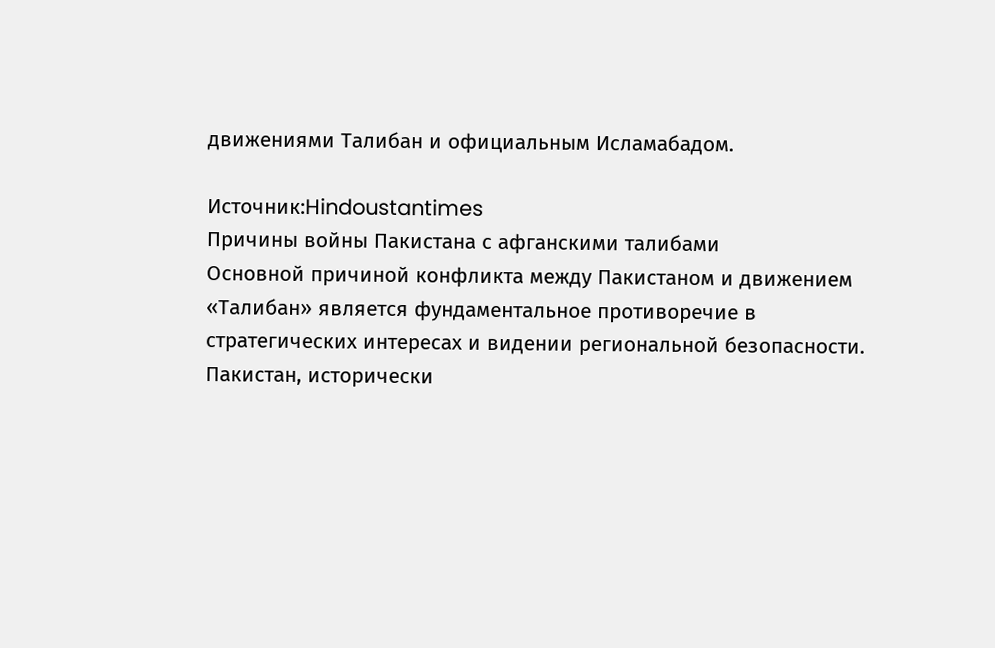движениями Талибан и официальным Исламабадом.

Источник:Hindoustantimes
Причины войны Пакистана с афганскими талибами
Основной причиной конфликта между Пакистаном и движением «Талибан» является фундаментальное противоречие в стратегических интересах и видении региональной безопасности. Пакистан, исторически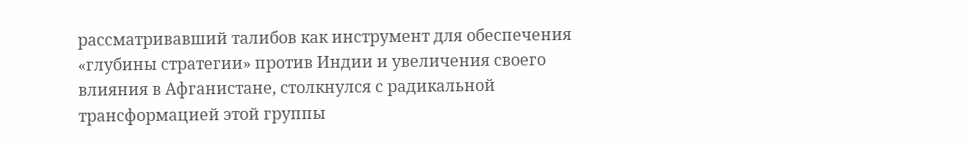рассматривавший талибов как инструмент для обеспечения «глубины стратегии» против Индии и увеличения своего влияния в Афганистане, столкнулся с радикальной трансформацией этой группы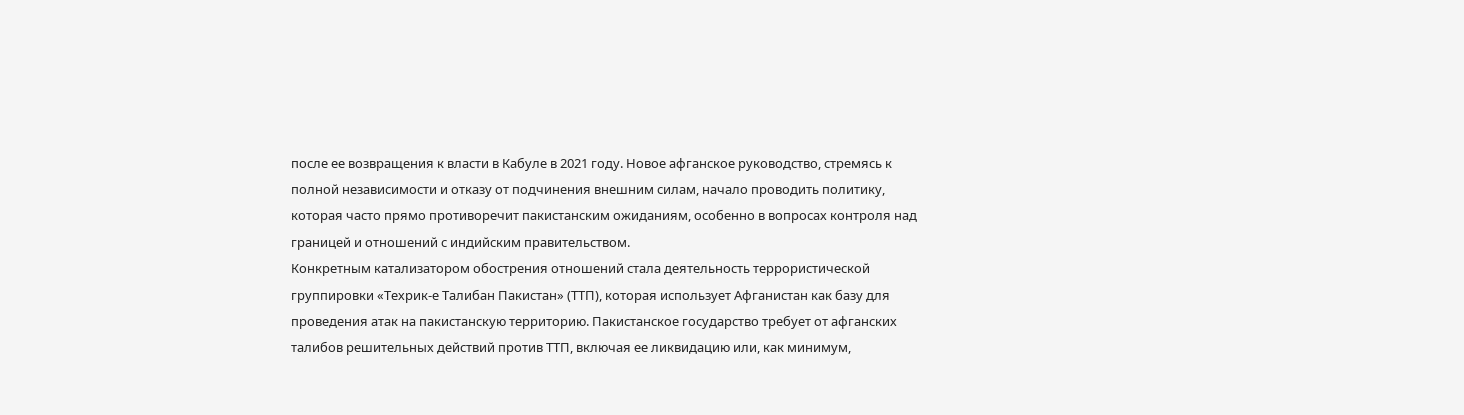после ее возвращения к власти в Кабуле в 2021 году. Новое афганское руководство, стремясь к полной независимости и отказу от подчинения внешним силам, начало проводить политику, которая часто прямо противоречит пакистанским ожиданиям, особенно в вопросах контроля над границей и отношений с индийским правительством.
Конкретным катализатором обострения отношений стала деятельность террористической группировки «Техрик-е Талибан Пакистан» (ТТП), которая использует Афганистан как базу для проведения атак на пакистанскую территорию. Пакистанское государство требует от афганских талибов решительных действий против ТТП, включая ее ликвидацию или, как минимум,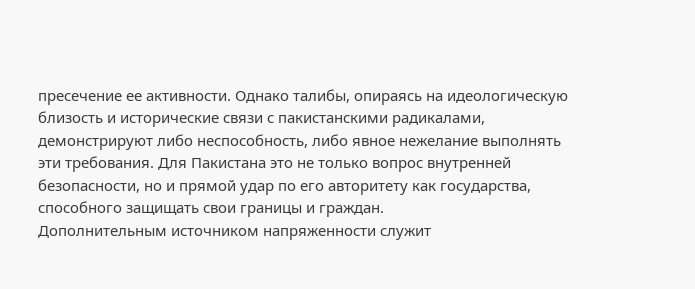пресечение ее активности. Однако талибы, опираясь на идеологическую близость и исторические связи с пакистанскими радикалами, демонстрируют либо неспособность, либо явное нежелание выполнять эти требования. Для Пакистана это не только вопрос внутренней безопасности, но и прямой удар по его авторитету как государства, способного защищать свои границы и граждан.
Дополнительным источником напряженности служит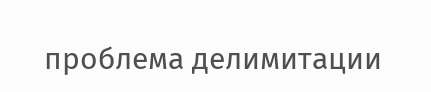проблема делимитации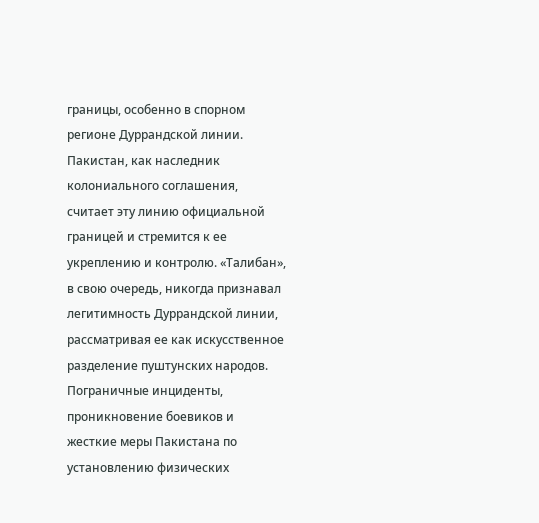границы, особенно в спорном регионе Дуррандской линии. Пакистан, как наследник колониального соглашения, считает эту линию официальной границей и стремится к ее укреплению и контролю. «Талибан», в свою очередь, никогда признавал легитимность Дуррандской линии, рассматривая ее как искусственное разделение пуштунских народов. Пограничные инциденты, проникновение боевиков и жесткие меры Пакистана по установлению физических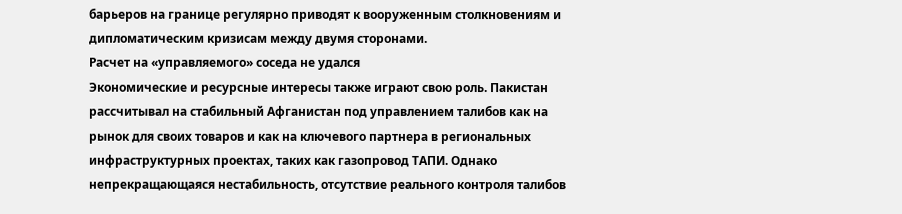барьеров на границе регулярно приводят к вооруженным столкновениям и дипломатическим кризисам между двумя сторонами.
Расчет на «управляемого» соседа не удался
Экономические и ресурсные интересы также играют свою роль. Пакистан рассчитывал на стабильный Афганистан под управлением талибов как на рынок для своих товаров и как на ключевого партнера в региональных инфраструктурных проектах, таких как газопровод ТАПИ. Однако непрекращающаяся нестабильность, отсутствие реального контроля талибов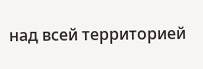над всей территорией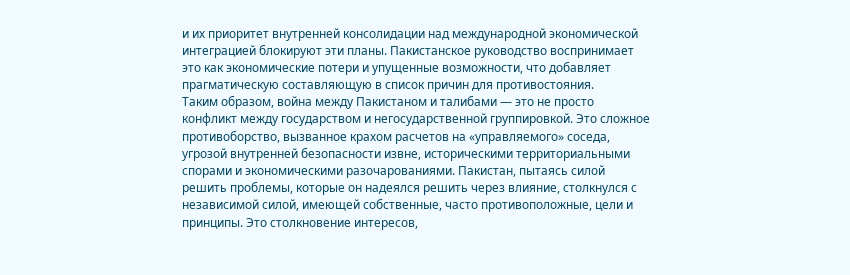и их приоритет внутренней консолидации над международной экономической интеграцией блокируют эти планы. Пакистанское руководство воспринимает это как экономические потери и упущенные возможности, что добавляет прагматическую составляющую в список причин для противостояния.
Таким образом, война между Пакистаном и талибами — это не просто конфликт между государством и негосударственной группировкой. Это сложное противоборство, вызванное крахом расчетов на «управляемого» соседа, угрозой внутренней безопасности извне, историческими территориальными спорами и экономическими разочарованиями. Пакистан, пытаясь силой решить проблемы, которые он надеялся решить через влияние, столкнулся с независимой силой, имеющей собственные, часто противоположные, цели и принципы. Это столкновение интересов,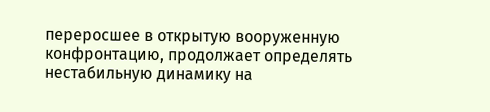переросшее в открытую вооруженную конфронтацию, продолжает определять нестабильную динамику на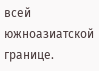всей южноазиатской границе.